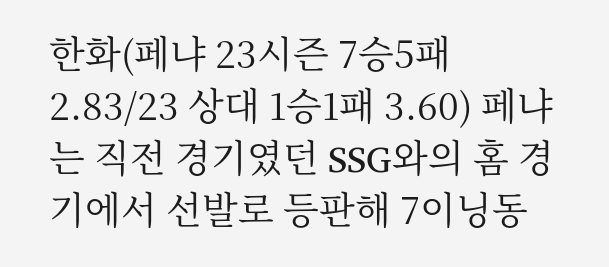한화(페냐 23시즌 7승5패 2.83/23 상대 1승1패 3.60) 페냐는 직전 경기였던 SSG와의 홈 경기에서 선발로 등판해 7이닝동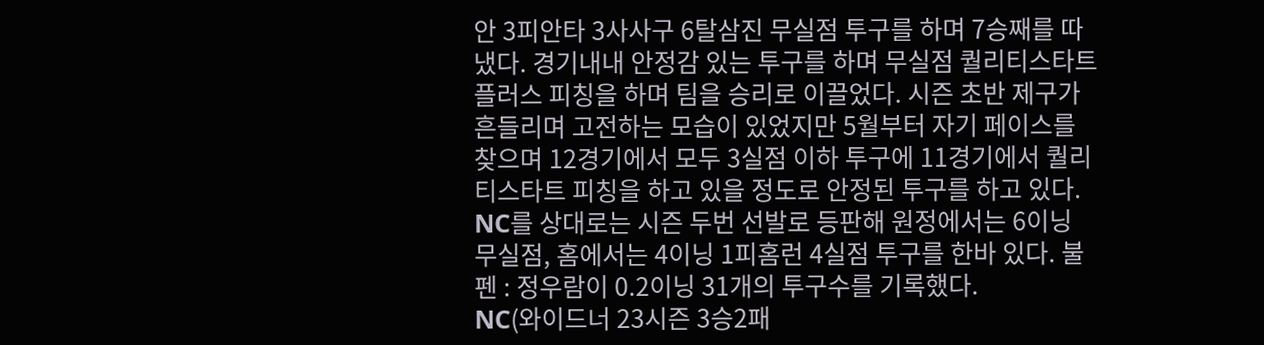안 3피안타 3사사구 6탈삼진 무실점 투구를 하며 7승째를 따냈다. 경기내내 안정감 있는 투구를 하며 무실점 퀄리티스타트 플러스 피칭을 하며 팀을 승리로 이끌었다. 시즌 초반 제구가 흔들리며 고전하는 모습이 있었지만 5월부터 자기 페이스를 찾으며 12경기에서 모두 3실점 이하 투구에 11경기에서 퀄리티스타트 피칭을 하고 있을 정도로 안정된 투구를 하고 있다. NC를 상대로는 시즌 두번 선발로 등판해 원정에서는 6이닝 무실점, 홈에서는 4이닝 1피홈런 4실점 투구를 한바 있다. 불펜 : 정우람이 0.2이닝 31개의 투구수를 기록했다.
NC(와이드너 23시즌 3승2패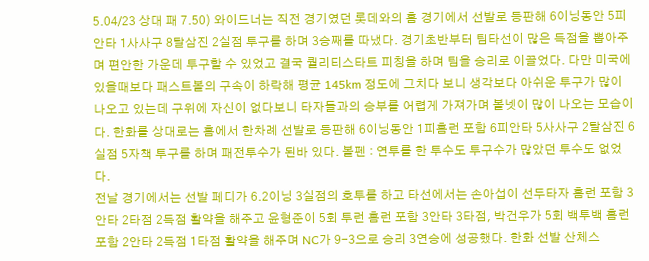5.04/23 상대 패 7.50) 와이드너는 직전 경기였던 롯데와의 홈 경기에서 선발로 등판해 6이닝동안 5피안타 1사사구 8탈삼진 2실점 투구를 하며 3승째를 따냈다. 경기초반부터 팀타선이 많은 득점을 뽑아주며 편안한 가운데 투구할 수 있었고 결국 퀄리티스타트 피칭을 하며 팀을 승리로 이끌었다. 다만 미국에 있을때보다 패스트볼의 구속이 하락해 평균 145km 정도에 그치다 보니 생각보다 아쉬운 투구가 많이 나오고 있는데 구위에 자신이 없다보니 타자들과의 승부를 어렵게 가져가며 볼넷이 많이 나오는 모습이다. 한화를 상대로는 홈에서 한차례 선발로 등판해 6이닝동안 1피홈런 포함 6피안타 5사사구 2탈삼진 6실점 5자책 투구를 하며 패전투수가 된바 있다. 볼펜 : 연투를 한 투수도 투구수가 많았던 투수도 없었다.
전날 경기에서는 선발 페디가 6.2이닝 3실점의 호투를 하고 타선에서는 손아섭이 선두타자 홈런 포함 3안타 2타점 2득점 활약을 해주고 윤형준이 5회 투런 홈런 포함 3안타 3타점, 박건우가 5회 백투백 홈런 포함 2안타 2득점 1타점 활약을 해주며 NC가 9-3으로 승리 3연승에 성공했다. 한화 선발 산체스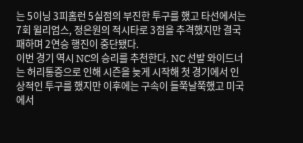는 5이닝 3피홈런 5실점의 부진한 투구를 했고 타선에서는 7회 윌리엄스, 정은원의 적시타로 3점을 추격했지만 결국 패하며 2연승 행진이 중단됐다.
이번 경기 역시 NC의 승리를 추천한다. NC 선발 와이드너는 허리통증으로 인해 시즌을 늦게 시작해 첫 경기에서 인상적인 투구를 했지만 이후에는 구속이 들쭉날쭉했고 미국에서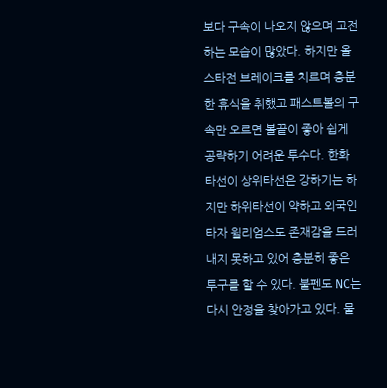보다 구속이 나오지 않으며 고전하는 모습이 많았다. 하지만 올스타전 브레이크를 치르며 충분한 휴식을 취했고 패스트볼의 구속만 오르면 볼끝이 좋아 쉽게 공략하기 어려운 투수다. 한화 타선이 상위타선은 강하기는 하지만 하위타선이 약하고 외국인 타자 윌리엄스도 존재감을 드러내지 못하고 있어 충분히 좋은 투구를 할 수 있다. 불펜도 NC는 다시 안정을 찾아가고 있다. 물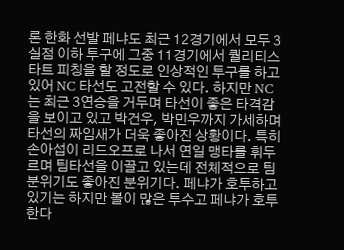론 한화 선발 페냐도 최근 12경기에서 모두 3실점 이하 투구에 그중 11경기에서 퀄리티스타트 피칭을 할 정도로 인상적인 투구를 하고 있어 NC 타선도 고전할 수 있다. 하지만 NC는 최근 3연승을 거두며 타선이 좋은 타격감을 보이고 있고 박건우, 박민우까지 가세하며 타선의 짜임새가 더욱 좋아진 상황이다. 특히 손아섭이 리드오프로 나서 연일 맹타를 휘두르며 팀타선을 이끌고 있는데 전체적으로 팀 분위기도 좋아진 분위기다. 페냐가 호투하고 있기는 하지만 볼이 많은 투수고 페냐가 호투한다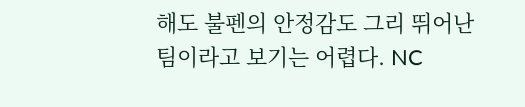해도 불펜의 안정감도 그리 뛰어난 팀이라고 보기는 어렵다. NC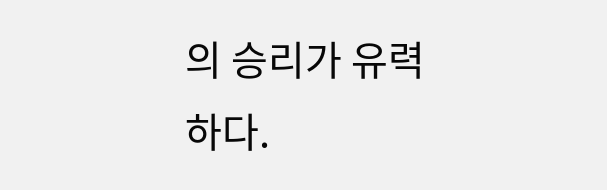의 승리가 유력하다.